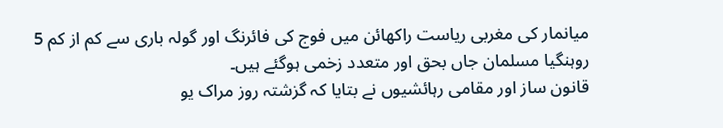میانمار کی مغربی ریاست راکھائن میں فوج کی فائرنگ اور گولہ باری سے کم از کم 5 روہنگیا مسلمان جاں بحق اور متعدد زخمی ہوگئے ہیں۔
قانون ساز اور مقامی رہائشیوں نے بتایا کہ گزشتہ روز مراک یو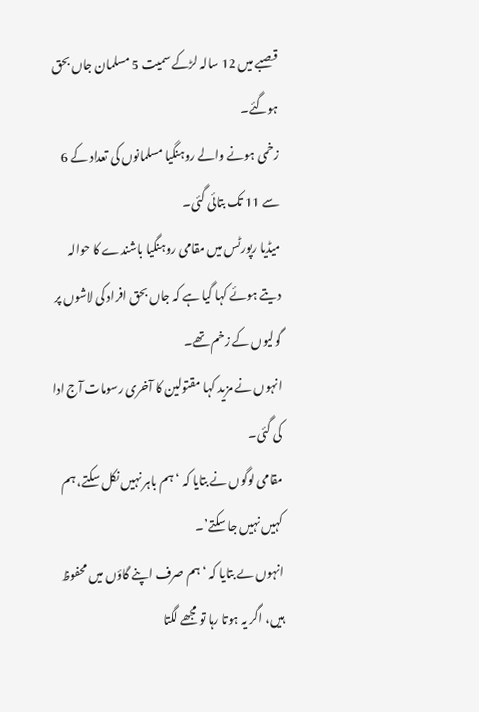قصبے میں 12 سالہ لڑکے سمیت 5 مسلمان جاں بحق ہوگئے۔
زخمی ہونے والے روہنگیا مسلمانوں کی تعداد کے 6 سے 11 تک بتائی گئی۔
میڈیا رپورٹس میں مقامی روہنگیا باشندے کا حوالہ دیتے ہوئے کہا گیا ہے کہ جاں بحق افراد کی لاشوں پر گولیوں کے زخم تھے۔
انہوں نے مزید کہا مقتولین کا آخری رسومات آج ادا کی گئی۔
مقامی لوگوں نے بتایا کہ ‘ہم باہر نہیں نکل سکتے، ہم کہیں نہیں جا سکتے’۔
انہوں ںے بتایا کہ ‘ہم صرف اپنے گاؤں میں محفوظ ہیں، اگر یہ ہوتا رہا تو مجھے لگتا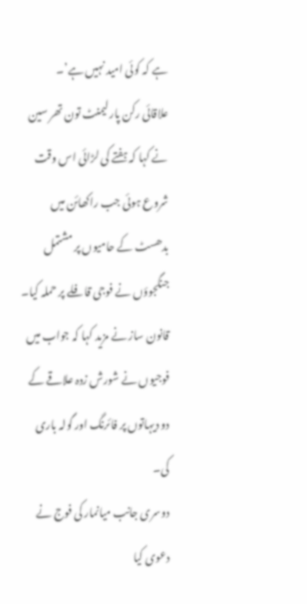ہے کہ کوئی امید نہیں ہے’۔
علاقائی رکن پارلیمنٹ تون تھر سین نے کہا کہ ہفتے کی لڑائی اس وقت شروع ہوئی جب راکھائن میں بدھسٹ کے حامیوں پر مشتمل جنگجوؤں نے فوجی قافلے پر حملہ کیا۔
قانون ساز نے مزید کہا کہ جواب میں فوجیوں نے شورش زدہ علاقے کے دو دیہاتوں پر فائرنگ اور گولہ باری کی۔
دوسری جانب میانمار کی فوج نے دعوی کیا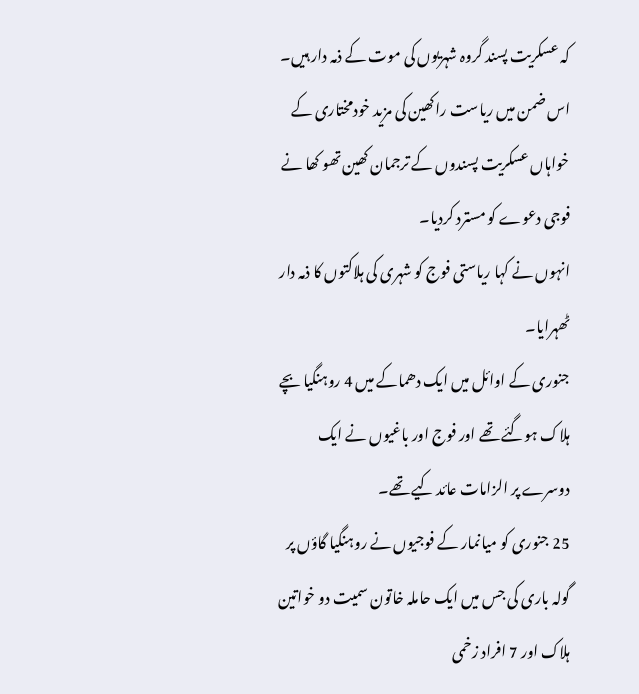کہ عسکریت پسند گروہ شہریوں کی موت کے ذمہ دار ہیں۔
اس ضمن میں ریاست راکھین کی مزید خودمختاری کے خواہاں عسکریت پسندوں کے ترجمان کھین تھو کھا نے فوجی دعوے کو مسترد کردیا۔
انہوں نے کہا ریاستی فوج کو شہری کی ہلاکتوں کا ذمہ دار ٹھہرایا۔
جنوری کے اوائل میں ایک دھماکے میں 4 روہنگیا بچے ہلاک ہوگئے تھے اور فوج اور باغیوں نے ایک دوسرے پر الزامات عائد کیے تھے۔
25 جنوری کو میانمار کے فوجیوں نے روہنگیا گاؤں پر گولہ باری کی جس میں ایک حاملہ خاتون سمیت دو خواتین ہلاک اور 7 افراد زخمی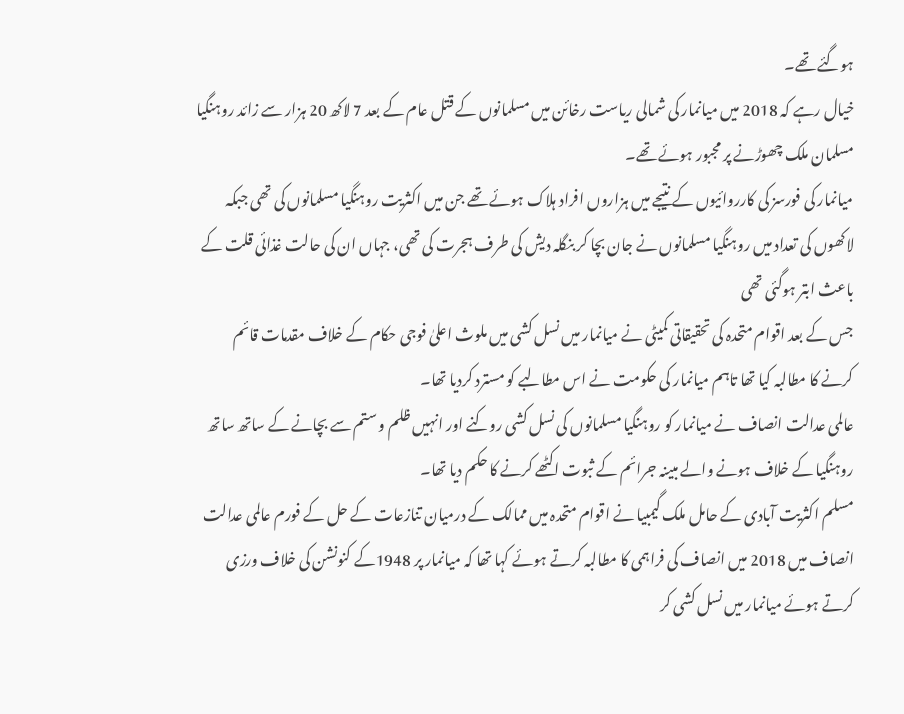ہوگئے تھے۔
خیال رہے کہ 2018 میں میانمار کی شمالی ریاست رخائن میں مسلمانوں کے قتل عام کے بعد 7 لاکھ 20 ہزار سے زائد روہنگیا مسلمان ملک چھوڑنے پر مجبور ہوئے تھے۔
میانمار کی فورسز کی کارروائیوں کے نتیجے میں ہزاروں افراد ہلاک ہوئے تھے جن میں اکثریت روہنگیا مسلمانوں کی تھی جبکہ لاکھوں کی تعداد میں روہنگیا مسلمانوں نے جان بچا کر بنگلہ دیش کی طرف ہجرت کی تھی، جہاں ان کی حالت غذائی قلت کے باعث ابتر ہوگئی تھی
جس کے بعد اقوام متحدہ کی تحقیقاتی کمیٹی نے میانمار میں نسل کشی میں ملوث اعلیٰ فوجی حکام کے خلاف مقدمات قائم کرنے کا مطالبہ کیا تھا تاہم میانمار کی حکومت نے اس مطالبے کو مسترد کردیا تھا۔
عالمی عدالت انصاف نے میانمار کو روہنگیا مسلمانوں کی نسل کشی روکنے اور انہیں ظلم و ستم سے بچانے کے ساتھ ساتھ روہنگیا کے خلاف ہونے والے مبینہ جرائم کے ثبوت اکٹھے کرنے کا حکم دیا تھا۔
مسلم اکثریت آبادی کے حامل ملک گیمبیا نے اقوام متحدہ میں ممالک کے درمیان تنازعات کے حل کے فورم عالمی عدالت انصاف میں 2018 میں انصاف کی فراہمی کا مطالبہ کرتے ہوئے کہا تھا کہ میانمار پر 1948کے کنونشن کی خلاف ورزی کرتے ہوئے میانمار میں نسل کشی کر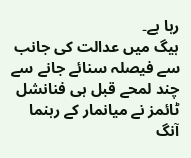رہا ہے۔
ہیگ میں عدالت کی جانب سے فیصلہ سنائے جانے سے چند لمحے قبل ہی فنانشل ٹائمز نے میانمار کے رہنما آنگ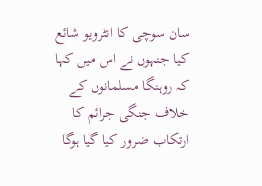سان سوچی کا انٹرویو شائع کیا جنہوں نے اس میں کہا کہ روہنگا مسلمانوں کے خلاف جنگی جرائم کا ارتکاب ضرور کیا گیا ہوگا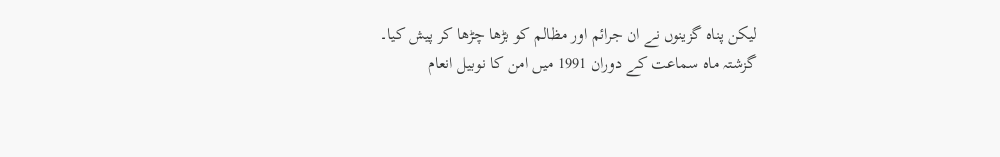لیکن پناہ گزینوں نے ان جرائم اور مظالم کو بڑھا چڑھا کر پیش کیا۔
گزشتہ ماہ سماعت کے دوران 1991 میں امن کا نوبیل انعام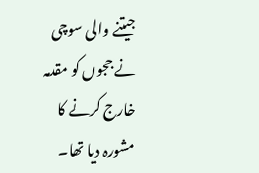جیتنے والی سوچی نے ججوں کو مقدمہ خارج کرنے کا مشورہ دیا تھا۔